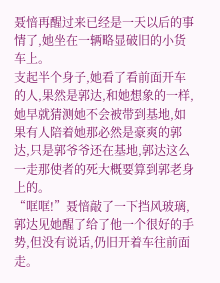聂愔再醒过来已经是一天以后的事情了,她坐在一辆略显破旧的小货车上。
支起半个身子,她看了看前面开车的人,果然是郭达,和她想象的一样,她早就猜测她不会被带到基地,如果有人陪着她那必然是豪爽的郭达,只是郭爷爷还在基地,郭达这么一走那使者的死大概要算到郭老身上的。
“哐哐!”聂愔敲了一下挡风玻璃,郭达见她醒了给了他一个很好的手势,但没有说话,仍旧开着车往前面走。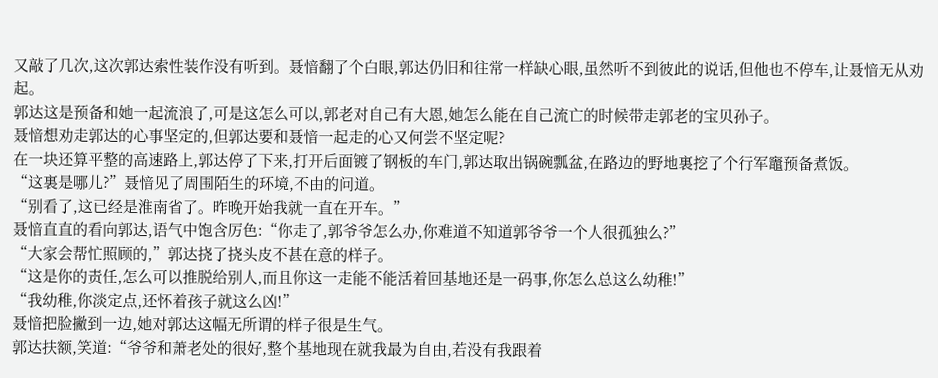又敲了几次,这次郭达索性装作没有听到。聂愔翻了个白眼,郭达仍旧和往常一样缺心眼,虽然听不到彼此的说话,但他也不停车,让聂愔无从劝起。
郭达这是预备和她一起流浪了,可是这怎么可以,郭老对自己有大恩,她怎么能在自己流亡的时候带走郭老的宝贝孙子。
聂愔想劝走郭达的心事坚定的,但郭达要和聂愔一起走的心又何尝不坚定呢?
在一块还算平整的高速路上,郭达停了下来,打开后面镀了钢板的车门,郭达取出锅碗瓢盆,在路边的野地裏挖了个行军竈预备煮饭。
“这裏是哪儿?”聂愔见了周围陌生的环境,不由的问道。
“别看了,这已经是淮南省了。昨晚开始我就一直在开车。”
聂愔直直的看向郭达,语气中饱含厉色:“你走了,郭爷爷怎么办,你难道不知道郭爷爷一个人很孤独么?”
“大家会帮忙照顾的,”郭达挠了挠头皮不甚在意的样子。
“这是你的责任,怎么可以推脱给别人,而且你这一走能不能活着回基地还是一码事,你怎么总这么幼稚!”
“我幼稚,你淡定点,还怀着孩子就这么凶!”
聂愔把脸撇到一边,她对郭达这幅无所谓的样子很是生气。
郭达扶额,笑道:“爷爷和萧老处的很好,整个基地现在就我最为自由,若没有我跟着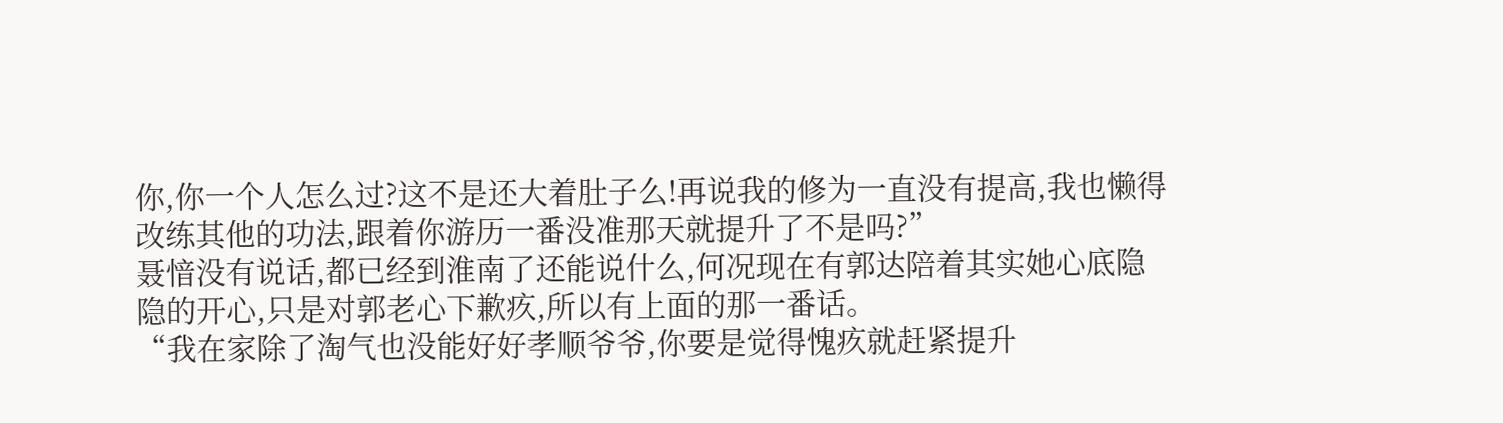你,你一个人怎么过?这不是还大着肚子么!再说我的修为一直没有提高,我也懒得改练其他的功法,跟着你游历一番没准那天就提升了不是吗?”
聂愔没有说话,都已经到淮南了还能说什么,何况现在有郭达陪着其实她心底隐隐的开心,只是对郭老心下歉疚,所以有上面的那一番话。
“我在家除了淘气也没能好好孝顺爷爷,你要是觉得愧疚就赶紧提升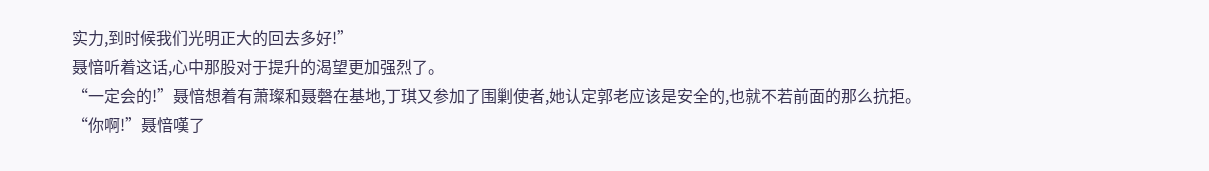实力,到时候我们光明正大的回去多好!”
聂愔听着这话,心中那股对于提升的渴望更加强烈了。
“一定会的!”聂愔想着有萧璨和聂磬在基地,丁琪又参加了围剿使者,她认定郭老应该是安全的,也就不若前面的那么抗拒。
“你啊!”聂愔嘆了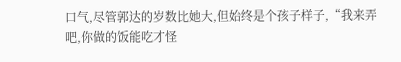口气,尽管郭达的岁数比她大,但始终是个孩子样子,“我来弄吧,你做的饭能吃才怪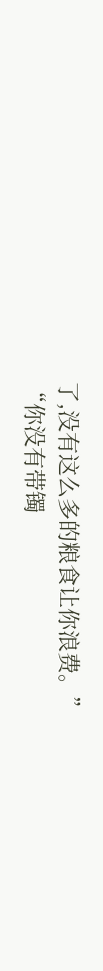了,没有这么多的粮食让你浪费。”
“你没有带镯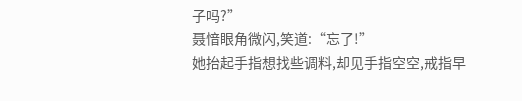子吗?”
聂愔眼角微闪,笑道:“忘了!”
她抬起手指想找些调料,却见手指空空,戒指早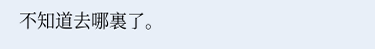不知道去哪裏了。